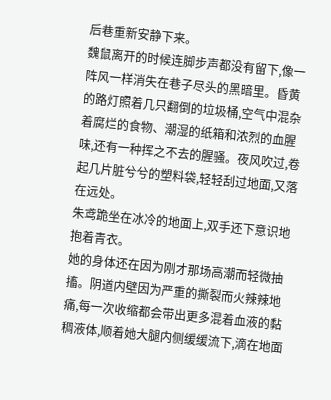后巷重新安静下来。
魏鼠离开的时候连脚步声都没有留下,像一阵风一样消失在巷子尽头的黑暗里。昏黄的路灯照着几只翻倒的垃圾桶,空气中混杂着腐烂的食物、潮湿的纸箱和浓烈的血腥味,还有一种挥之不去的腥骚。夜风吹过,卷起几片脏兮兮的塑料袋,轻轻刮过地面,又落在远处。
朱鸢跪坐在冰冷的地面上,双手还下意识地抱着青衣。
她的身体还在因为刚才那场高潮而轻微抽搐。阴道内壁因为严重的撕裂而火辣辣地痛,每一次收缩都会带出更多混着血液的黏稠液体,顺着她大腿内侧缓缓流下,滴在地面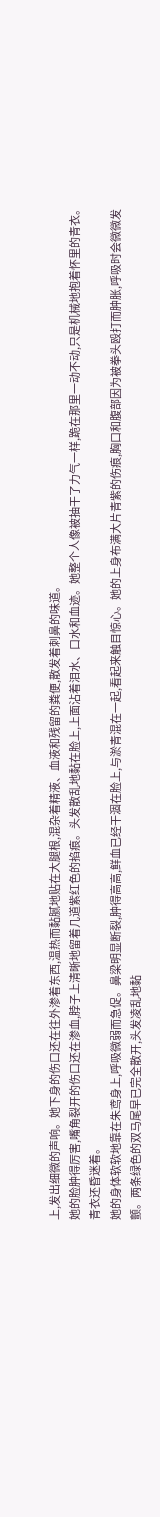上,发出细微的声响。她下身的伤口还在往外渗着东西,温热而黏腻地贴在大腿根,混杂着精液、血液和残留的粪便,散发着刺鼻的味道。
她的脸肿得厉害,嘴角裂开的伤口还在渗血,脖子上清晰地留着几道紫红色的掐痕。头发散乱地黏在脸上,上面沾着泪水、口水和血迹。她整个人像被抽干了力气一样,跪在那里一动不动,只是机械地抱着怀里的青衣。
青衣还昏迷着。
她的身体软软地靠在朱鸢身上,呼吸微弱而急促。鼻梁明显断裂,肿得高高,鲜血已经干涸在脸上,与淤青混在一起,看起来触目惊心。她的上身布满大片青紫的伤痕,胸口和腹部因为被拳头殴打而肿胀,呼吸时会微微发颤。两条绿色的双马尾早已完全散开,头发凌乱地黏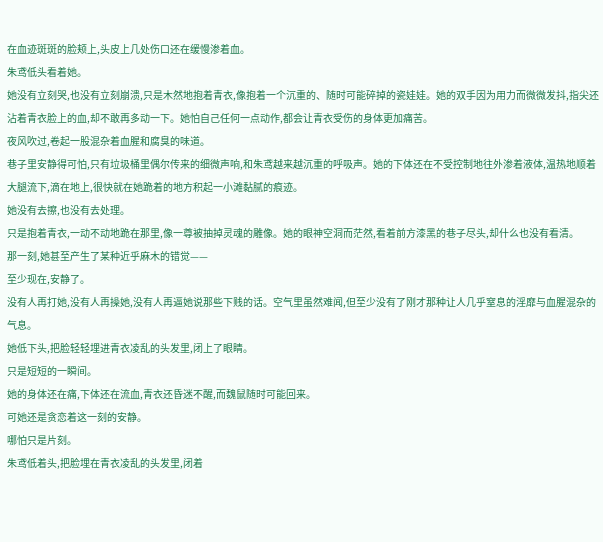在血迹斑斑的脸颊上,头皮上几处伤口还在缓慢渗着血。
朱鸢低头看着她。
她没有立刻哭,也没有立刻崩溃,只是木然地抱着青衣,像抱着一个沉重的、随时可能碎掉的瓷娃娃。她的双手因为用力而微微发抖,指尖还沾着青衣脸上的血,却不敢再多动一下。她怕自己任何一点动作,都会让青衣受伤的身体更加痛苦。
夜风吹过,卷起一股混杂着血腥和腐臭的味道。
巷子里安静得可怕,只有垃圾桶里偶尔传来的细微声响,和朱鸢越来越沉重的呼吸声。她的下体还在不受控制地往外渗着液体,温热地顺着大腿流下,滴在地上,很快就在她跪着的地方积起一小滩黏腻的痕迹。
她没有去擦,也没有去处理。
只是抱着青衣,一动不动地跪在那里,像一尊被抽掉灵魂的雕像。她的眼神空洞而茫然,看着前方漆黑的巷子尽头,却什么也没有看清。
那一刻,她甚至产生了某种近乎麻木的错觉——
至少现在,安静了。
没有人再打她,没有人再操她,没有人再逼她说那些下贱的话。空气里虽然难闻,但至少没有了刚才那种让人几乎窒息的淫靡与血腥混杂的气息。
她低下头,把脸轻轻埋进青衣凌乱的头发里,闭上了眼睛。
只是短短的一瞬间。
她的身体还在痛,下体还在流血,青衣还昏迷不醒,而魏鼠随时可能回来。
可她还是贪恋着这一刻的安静。
哪怕只是片刻。
朱鸢低着头,把脸埋在青衣凌乱的头发里,闭着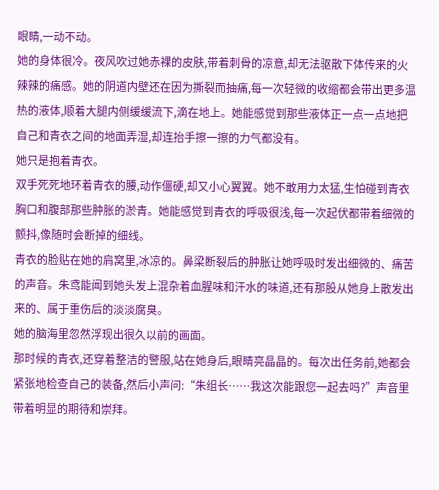眼睛,一动不动。
她的身体很冷。夜风吹过她赤裸的皮肤,带着刺骨的凉意,却无法驱散下体传来的火辣辣的痛感。她的阴道内壁还在因为撕裂而抽痛,每一次轻微的收缩都会带出更多温热的液体,顺着大腿内侧缓缓流下,滴在地上。她能感觉到那些液体正一点一点地把自己和青衣之间的地面弄湿,却连抬手擦一擦的力气都没有。
她只是抱着青衣。
双手死死地环着青衣的腰,动作僵硬,却又小心翼翼。她不敢用力太猛,生怕碰到青衣胸口和腹部那些肿胀的淤青。她能感觉到青衣的呼吸很浅,每一次起伏都带着细微的颤抖,像随时会断掉的细线。
青衣的脸贴在她的肩窝里,冰凉的。鼻梁断裂后的肿胀让她呼吸时发出细微的、痛苦的声音。朱鸢能闻到她头发上混杂着血腥味和汗水的味道,还有那股从她身上散发出来的、属于重伤后的淡淡腐臭。
她的脑海里忽然浮现出很久以前的画面。
那时候的青衣,还穿着整洁的警服,站在她身后,眼睛亮晶晶的。每次出任务前,她都会紧张地检查自己的装备,然后小声问:“朱组长……我这次能跟您一起去吗?”声音里带着明显的期待和崇拜。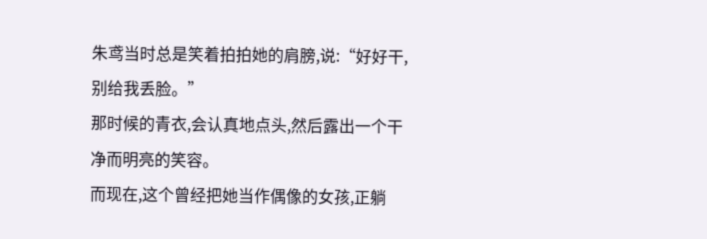朱鸢当时总是笑着拍拍她的肩膀,说:“好好干,别给我丢脸。”
那时候的青衣,会认真地点头,然后露出一个干净而明亮的笑容。
而现在,这个曾经把她当作偶像的女孩,正躺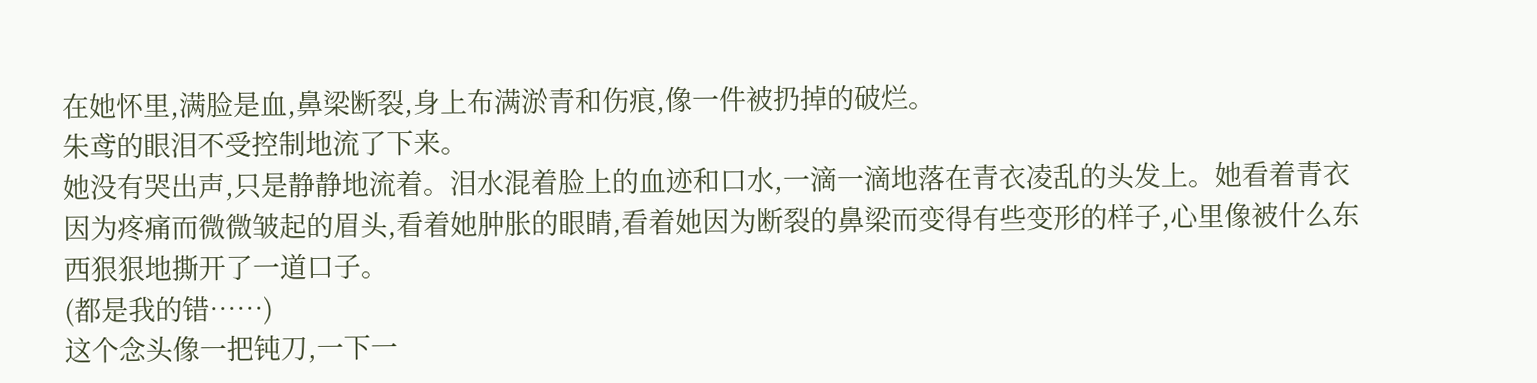在她怀里,满脸是血,鼻梁断裂,身上布满淤青和伤痕,像一件被扔掉的破烂。
朱鸢的眼泪不受控制地流了下来。
她没有哭出声,只是静静地流着。泪水混着脸上的血迹和口水,一滴一滴地落在青衣凌乱的头发上。她看着青衣因为疼痛而微微皱起的眉头,看着她肿胀的眼睛,看着她因为断裂的鼻梁而变得有些变形的样子,心里像被什么东西狠狠地撕开了一道口子。
(都是我的错……)
这个念头像一把钝刀,一下一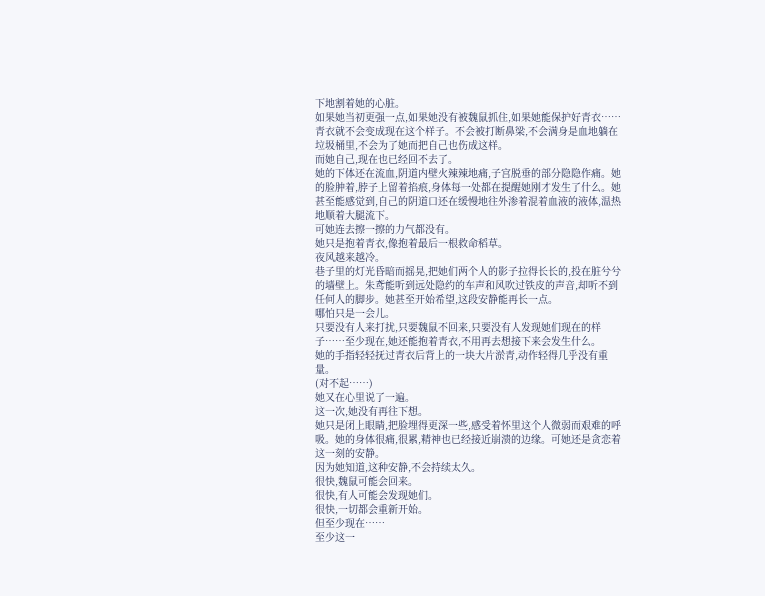下地割着她的心脏。
如果她当初更强一点,如果她没有被魏鼠抓住,如果她能保护好青衣……青衣就不会变成现在这个样子。不会被打断鼻梁,不会满身是血地躺在垃圾桶里,不会为了她而把自己也伤成这样。
而她自己,现在也已经回不去了。
她的下体还在流血,阴道内壁火辣辣地痛,子宫脱垂的部分隐隐作痛。她的脸肿着,脖子上留着掐痕,身体每一处都在提醒她刚才发生了什么。她甚至能感觉到,自己的阴道口还在缓慢地往外渗着混着血液的液体,温热地顺着大腿流下。
可她连去擦一擦的力气都没有。
她只是抱着青衣,像抱着最后一根救命稻草。
夜风越来越冷。
巷子里的灯光昏暗而摇晃,把她们两个人的影子拉得长长的,投在脏兮兮的墙壁上。朱鸢能听到远处隐约的车声和风吹过铁皮的声音,却听不到任何人的脚步。她甚至开始希望,这段安静能再长一点。
哪怕只是一会儿。
只要没有人来打扰,只要魏鼠不回来,只要没有人发现她们现在的样子……至少现在,她还能抱着青衣,不用再去想接下来会发生什么。
她的手指轻轻抚过青衣后背上的一块大片淤青,动作轻得几乎没有重量。
(对不起……)
她又在心里说了一遍。
这一次,她没有再往下想。
她只是闭上眼睛,把脸埋得更深一些,感受着怀里这个人微弱而艰难的呼吸。她的身体很痛,很累,精神也已经接近崩溃的边缘。可她还是贪恋着这一刻的安静。
因为她知道,这种安静,不会持续太久。
很快,魏鼠可能会回来。
很快,有人可能会发现她们。
很快,一切都会重新开始。
但至少现在……
至少这一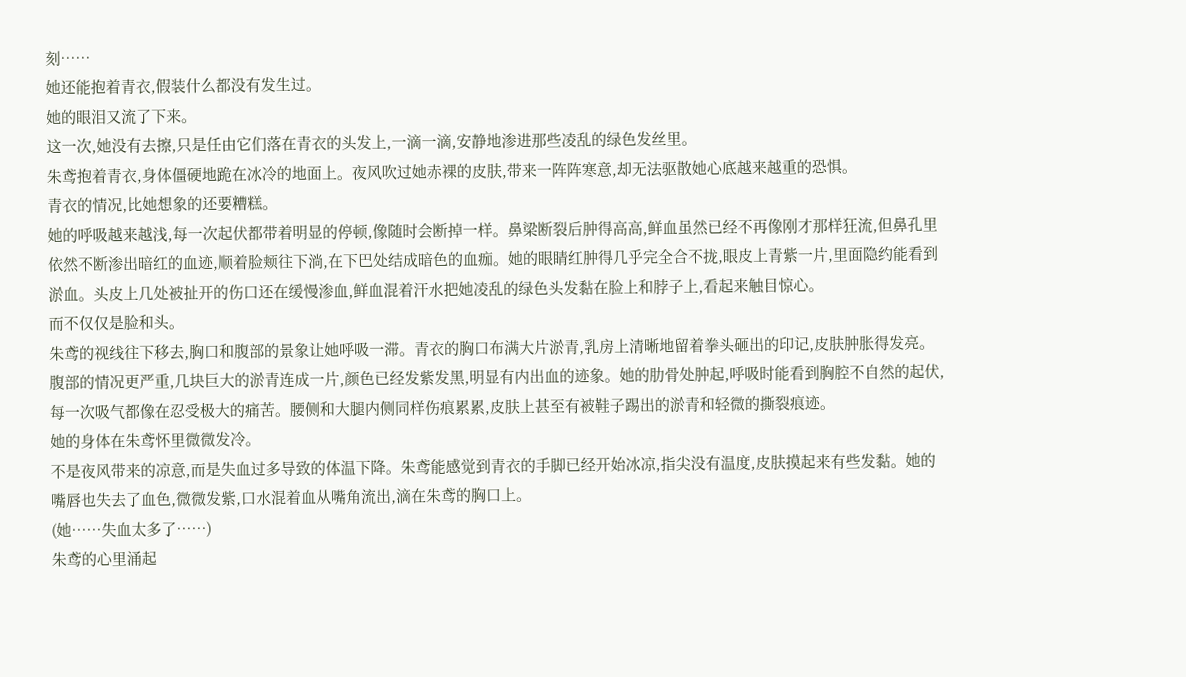刻……
她还能抱着青衣,假装什么都没有发生过。
她的眼泪又流了下来。
这一次,她没有去擦,只是任由它们落在青衣的头发上,一滴一滴,安静地渗进那些凌乱的绿色发丝里。
朱鸢抱着青衣,身体僵硬地跪在冰冷的地面上。夜风吹过她赤裸的皮肤,带来一阵阵寒意,却无法驱散她心底越来越重的恐惧。
青衣的情况,比她想象的还要糟糕。
她的呼吸越来越浅,每一次起伏都带着明显的停顿,像随时会断掉一样。鼻梁断裂后肿得高高,鲜血虽然已经不再像刚才那样狂流,但鼻孔里依然不断渗出暗红的血迹,顺着脸颊往下淌,在下巴处结成暗色的血痂。她的眼睛红肿得几乎完全合不拢,眼皮上青紫一片,里面隐约能看到淤血。头皮上几处被扯开的伤口还在缓慢渗血,鲜血混着汗水把她凌乱的绿色头发黏在脸上和脖子上,看起来触目惊心。
而不仅仅是脸和头。
朱鸢的视线往下移去,胸口和腹部的景象让她呼吸一滞。青衣的胸口布满大片淤青,乳房上清晰地留着拳头砸出的印记,皮肤肿胀得发亮。腹部的情况更严重,几块巨大的淤青连成一片,颜色已经发紫发黑,明显有内出血的迹象。她的肋骨处肿起,呼吸时能看到胸腔不自然的起伏,每一次吸气都像在忍受极大的痛苦。腰侧和大腿内侧同样伤痕累累,皮肤上甚至有被鞋子踢出的淤青和轻微的撕裂痕迹。
她的身体在朱鸢怀里微微发冷。
不是夜风带来的凉意,而是失血过多导致的体温下降。朱鸢能感觉到青衣的手脚已经开始冰凉,指尖没有温度,皮肤摸起来有些发黏。她的嘴唇也失去了血色,微微发紫,口水混着血从嘴角流出,滴在朱鸢的胸口上。
(她……失血太多了……)
朱鸢的心里涌起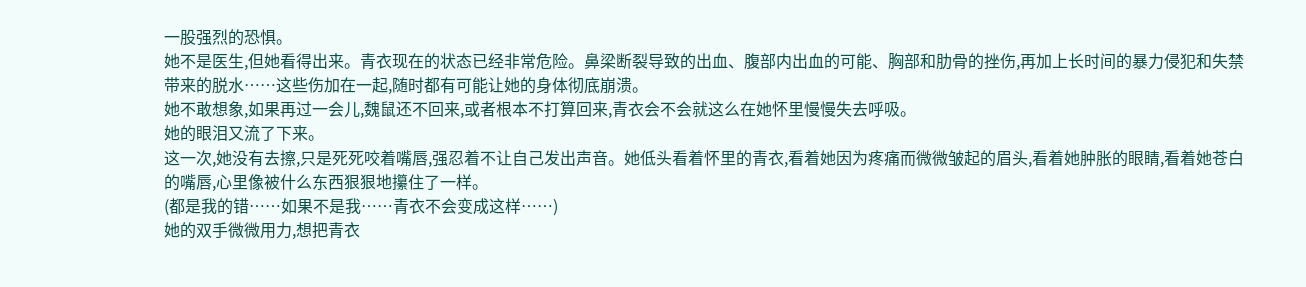一股强烈的恐惧。
她不是医生,但她看得出来。青衣现在的状态已经非常危险。鼻梁断裂导致的出血、腹部内出血的可能、胸部和肋骨的挫伤,再加上长时间的暴力侵犯和失禁带来的脱水……这些伤加在一起,随时都有可能让她的身体彻底崩溃。
她不敢想象,如果再过一会儿,魏鼠还不回来,或者根本不打算回来,青衣会不会就这么在她怀里慢慢失去呼吸。
她的眼泪又流了下来。
这一次,她没有去擦,只是死死咬着嘴唇,强忍着不让自己发出声音。她低头看着怀里的青衣,看着她因为疼痛而微微皱起的眉头,看着她肿胀的眼睛,看着她苍白的嘴唇,心里像被什么东西狠狠地攥住了一样。
(都是我的错……如果不是我……青衣不会变成这样……)
她的双手微微用力,想把青衣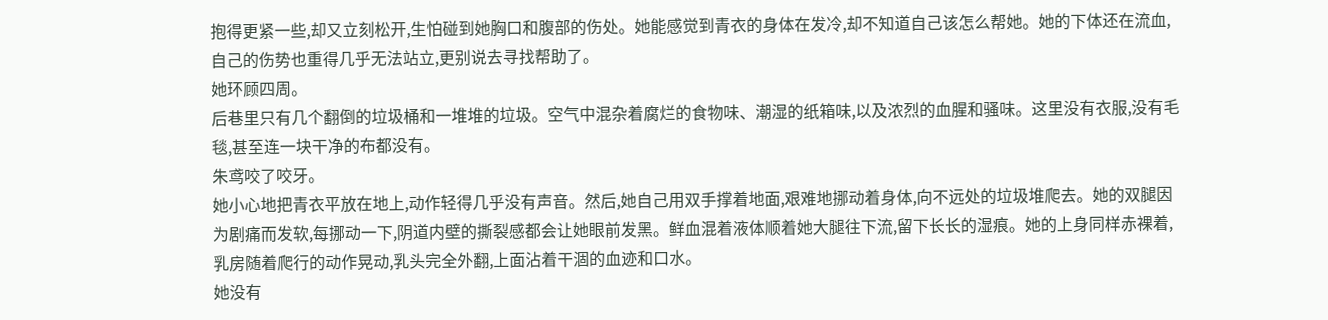抱得更紧一些,却又立刻松开,生怕碰到她胸口和腹部的伤处。她能感觉到青衣的身体在发冷,却不知道自己该怎么帮她。她的下体还在流血,自己的伤势也重得几乎无法站立,更别说去寻找帮助了。
她环顾四周。
后巷里只有几个翻倒的垃圾桶和一堆堆的垃圾。空气中混杂着腐烂的食物味、潮湿的纸箱味,以及浓烈的血腥和骚味。这里没有衣服,没有毛毯,甚至连一块干净的布都没有。
朱鸢咬了咬牙。
她小心地把青衣平放在地上,动作轻得几乎没有声音。然后,她自己用双手撑着地面,艰难地挪动着身体,向不远处的垃圾堆爬去。她的双腿因为剧痛而发软,每挪动一下,阴道内壁的撕裂感都会让她眼前发黑。鲜血混着液体顺着她大腿往下流,留下长长的湿痕。她的上身同样赤裸着,乳房随着爬行的动作晃动,乳头完全外翻,上面沾着干涸的血迹和口水。
她没有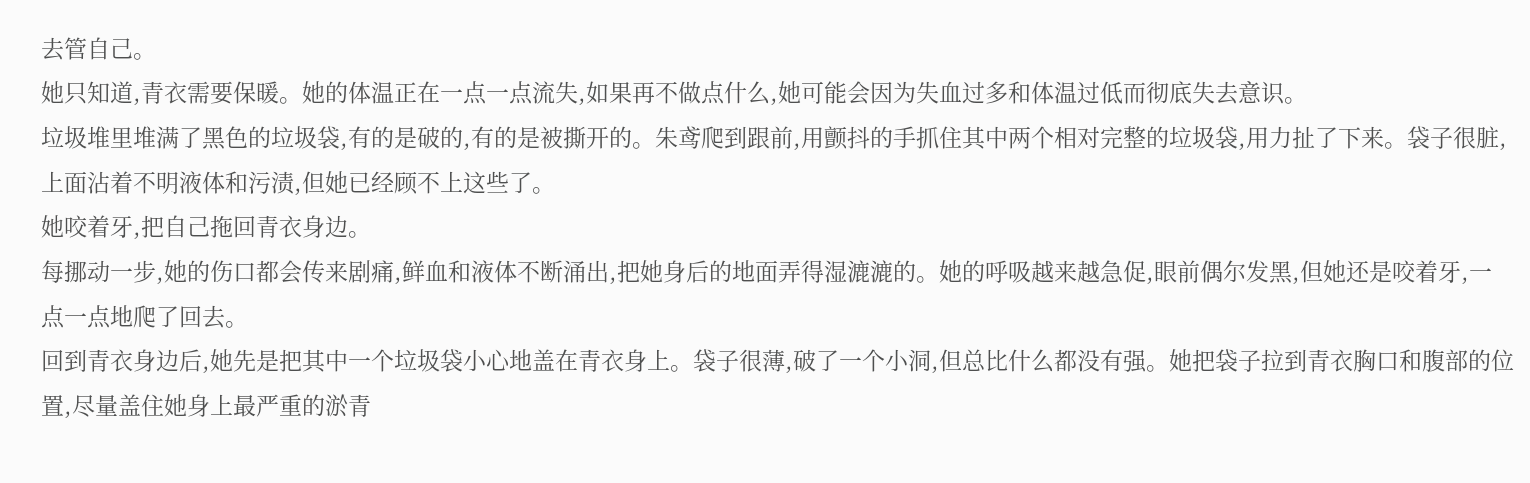去管自己。
她只知道,青衣需要保暖。她的体温正在一点一点流失,如果再不做点什么,她可能会因为失血过多和体温过低而彻底失去意识。
垃圾堆里堆满了黑色的垃圾袋,有的是破的,有的是被撕开的。朱鸢爬到跟前,用颤抖的手抓住其中两个相对完整的垃圾袋,用力扯了下来。袋子很脏,上面沾着不明液体和污渍,但她已经顾不上这些了。
她咬着牙,把自己拖回青衣身边。
每挪动一步,她的伤口都会传来剧痛,鲜血和液体不断涌出,把她身后的地面弄得湿漉漉的。她的呼吸越来越急促,眼前偶尔发黑,但她还是咬着牙,一点一点地爬了回去。
回到青衣身边后,她先是把其中一个垃圾袋小心地盖在青衣身上。袋子很薄,破了一个小洞,但总比什么都没有强。她把袋子拉到青衣胸口和腹部的位置,尽量盖住她身上最严重的淤青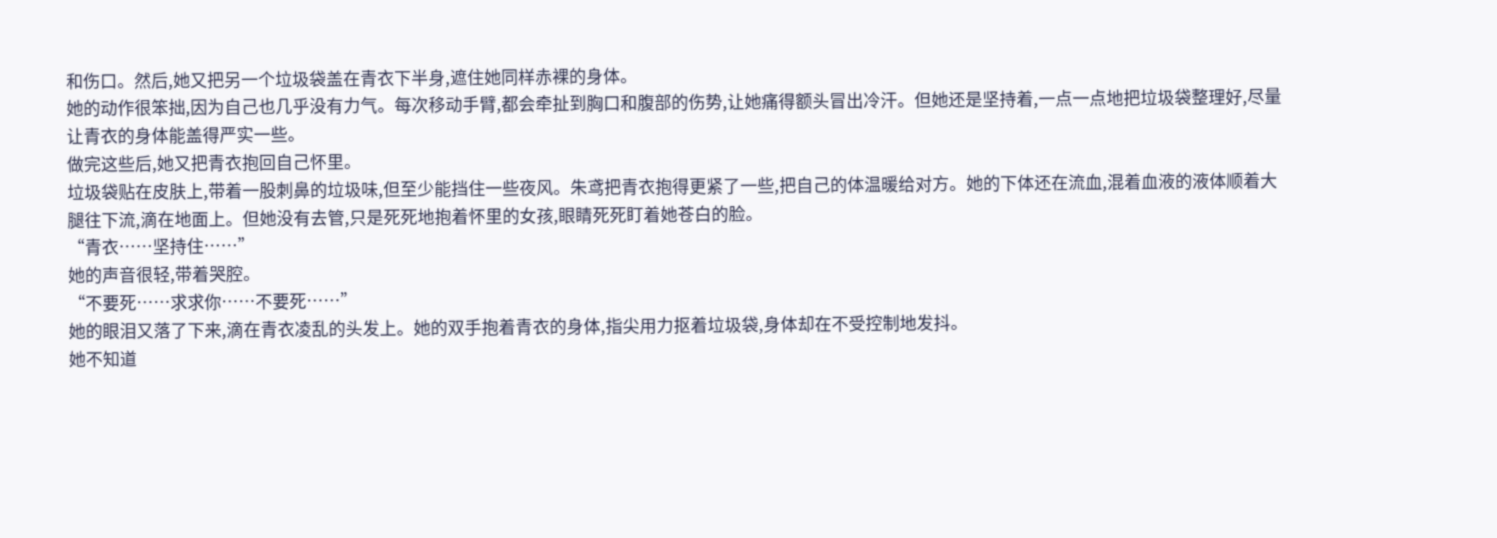和伤口。然后,她又把另一个垃圾袋盖在青衣下半身,遮住她同样赤裸的身体。
她的动作很笨拙,因为自己也几乎没有力气。每次移动手臂,都会牵扯到胸口和腹部的伤势,让她痛得额头冒出冷汗。但她还是坚持着,一点一点地把垃圾袋整理好,尽量让青衣的身体能盖得严实一些。
做完这些后,她又把青衣抱回自己怀里。
垃圾袋贴在皮肤上,带着一股刺鼻的垃圾味,但至少能挡住一些夜风。朱鸢把青衣抱得更紧了一些,把自己的体温暖给对方。她的下体还在流血,混着血液的液体顺着大腿往下流,滴在地面上。但她没有去管,只是死死地抱着怀里的女孩,眼睛死死盯着她苍白的脸。
“青衣……坚持住……”
她的声音很轻,带着哭腔。
“不要死……求求你……不要死……”
她的眼泪又落了下来,滴在青衣凌乱的头发上。她的双手抱着青衣的身体,指尖用力抠着垃圾袋,身体却在不受控制地发抖。
她不知道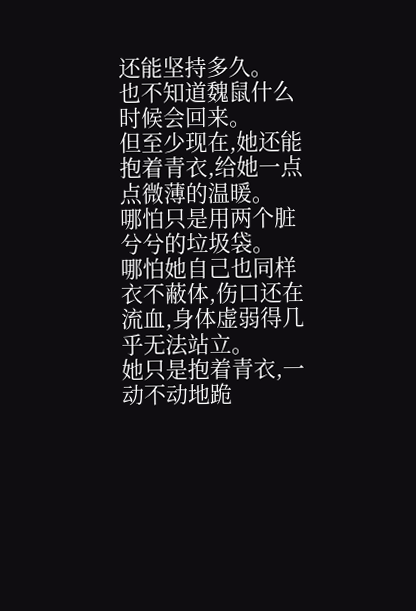还能坚持多久。
也不知道魏鼠什么时候会回来。
但至少现在,她还能抱着青衣,给她一点点微薄的温暖。
哪怕只是用两个脏兮兮的垃圾袋。
哪怕她自己也同样衣不蔽体,伤口还在流血,身体虚弱得几乎无法站立。
她只是抱着青衣,一动不动地跪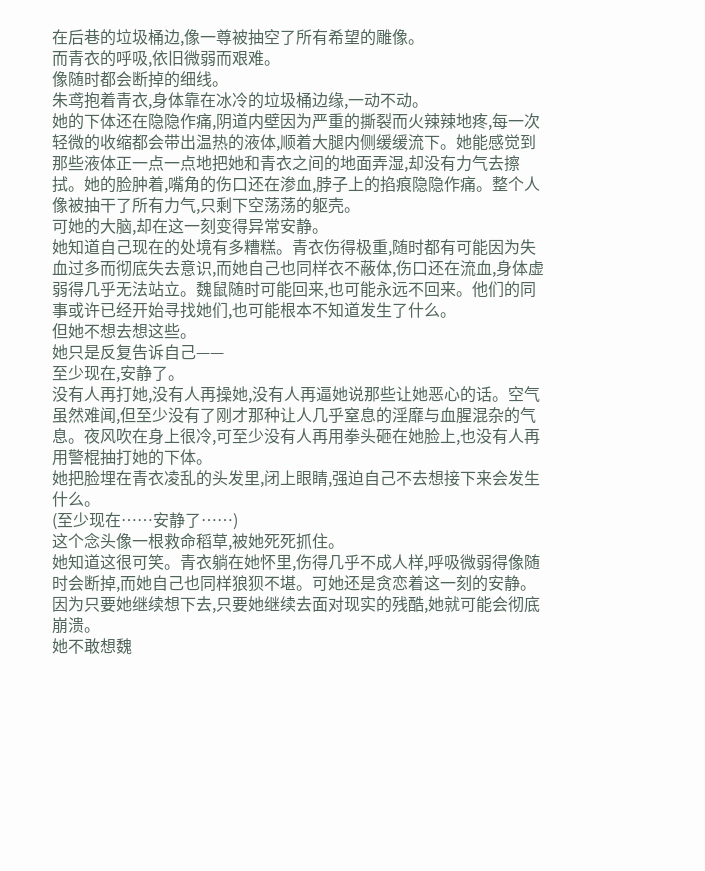在后巷的垃圾桶边,像一尊被抽空了所有希望的雕像。
而青衣的呼吸,依旧微弱而艰难。
像随时都会断掉的细线。
朱鸢抱着青衣,身体靠在冰冷的垃圾桶边缘,一动不动。
她的下体还在隐隐作痛,阴道内壁因为严重的撕裂而火辣辣地疼,每一次轻微的收缩都会带出温热的液体,顺着大腿内侧缓缓流下。她能感觉到那些液体正一点一点地把她和青衣之间的地面弄湿,却没有力气去擦拭。她的脸肿着,嘴角的伤口还在渗血,脖子上的掐痕隐隐作痛。整个人像被抽干了所有力气,只剩下空荡荡的躯壳。
可她的大脑,却在这一刻变得异常安静。
她知道自己现在的处境有多糟糕。青衣伤得极重,随时都有可能因为失血过多而彻底失去意识,而她自己也同样衣不蔽体,伤口还在流血,身体虚弱得几乎无法站立。魏鼠随时可能回来,也可能永远不回来。他们的同事或许已经开始寻找她们,也可能根本不知道发生了什么。
但她不想去想这些。
她只是反复告诉自己——
至少现在,安静了。
没有人再打她,没有人再操她,没有人再逼她说那些让她恶心的话。空气虽然难闻,但至少没有了刚才那种让人几乎窒息的淫靡与血腥混杂的气息。夜风吹在身上很冷,可至少没有人再用拳头砸在她脸上,也没有人再用警棍抽打她的下体。
她把脸埋在青衣凌乱的头发里,闭上眼睛,强迫自己不去想接下来会发生什么。
(至少现在……安静了……)
这个念头像一根救命稻草,被她死死抓住。
她知道这很可笑。青衣躺在她怀里,伤得几乎不成人样,呼吸微弱得像随时会断掉,而她自己也同样狼狈不堪。可她还是贪恋着这一刻的安静。因为只要她继续想下去,只要她继续去面对现实的残酷,她就可能会彻底崩溃。
她不敢想魏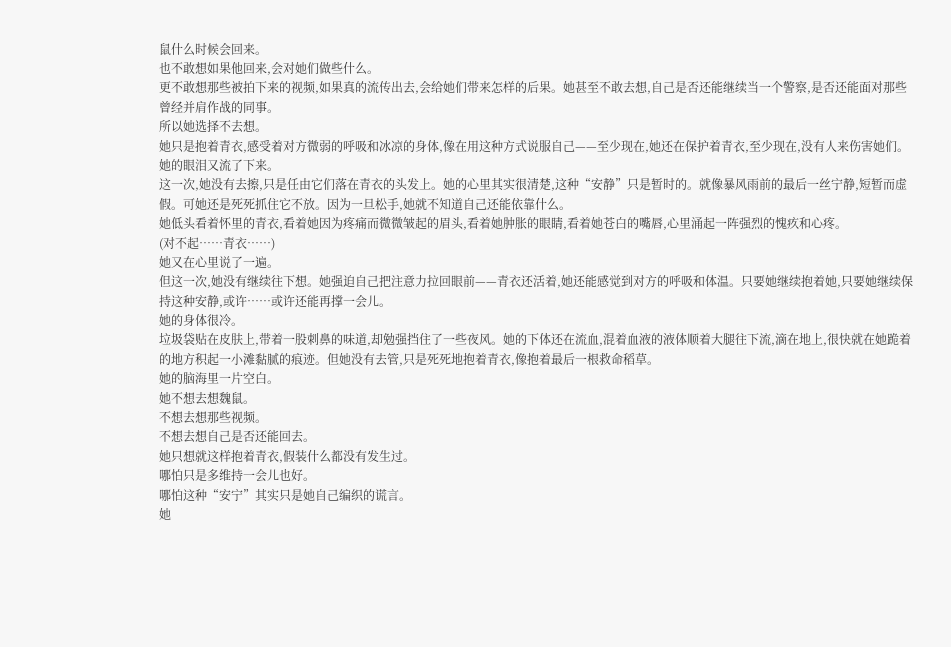鼠什么时候会回来。
也不敢想如果他回来,会对她们做些什么。
更不敢想那些被拍下来的视频,如果真的流传出去,会给她们带来怎样的后果。她甚至不敢去想,自己是否还能继续当一个警察,是否还能面对那些曾经并肩作战的同事。
所以她选择不去想。
她只是抱着青衣,感受着对方微弱的呼吸和冰凉的身体,像在用这种方式说服自己——至少现在,她还在保护着青衣,至少现在,没有人来伤害她们。
她的眼泪又流了下来。
这一次,她没有去擦,只是任由它们落在青衣的头发上。她的心里其实很清楚,这种“安静”只是暂时的。就像暴风雨前的最后一丝宁静,短暂而虚假。可她还是死死抓住它不放。因为一旦松手,她就不知道自己还能依靠什么。
她低头看着怀里的青衣,看着她因为疼痛而微微皱起的眉头,看着她肿胀的眼睛,看着她苍白的嘴唇,心里涌起一阵强烈的愧疚和心疼。
(对不起……青衣……)
她又在心里说了一遍。
但这一次,她没有继续往下想。她强迫自己把注意力拉回眼前——青衣还活着,她还能感觉到对方的呼吸和体温。只要她继续抱着她,只要她继续保持这种安静,或许……或许还能再撑一会儿。
她的身体很冷。
垃圾袋贴在皮肤上,带着一股刺鼻的味道,却勉强挡住了一些夜风。她的下体还在流血,混着血液的液体顺着大腿往下流,滴在地上,很快就在她跪着的地方积起一小滩黏腻的痕迹。但她没有去管,只是死死地抱着青衣,像抱着最后一根救命稻草。
她的脑海里一片空白。
她不想去想魏鼠。
不想去想那些视频。
不想去想自己是否还能回去。
她只想就这样抱着青衣,假装什么都没有发生过。
哪怕只是多维持一会儿也好。
哪怕这种“安宁”其实只是她自己编织的谎言。
她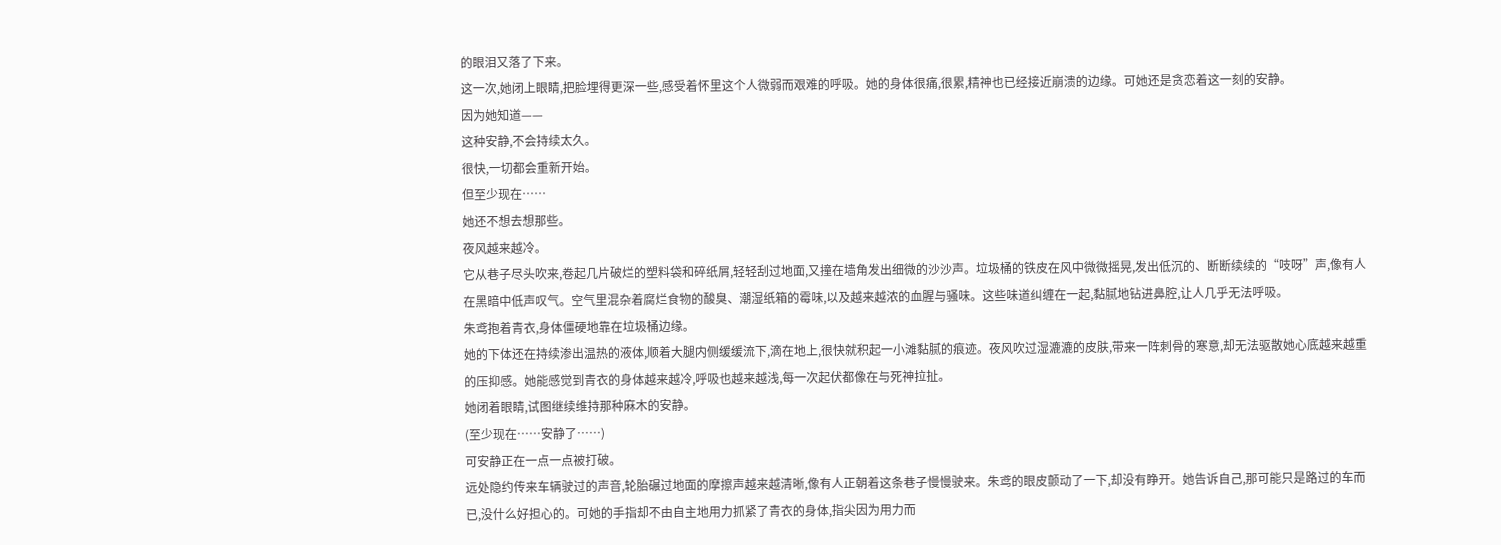的眼泪又落了下来。
这一次,她闭上眼睛,把脸埋得更深一些,感受着怀里这个人微弱而艰难的呼吸。她的身体很痛,很累,精神也已经接近崩溃的边缘。可她还是贪恋着这一刻的安静。
因为她知道——
这种安静,不会持续太久。
很快,一切都会重新开始。
但至少现在……
她还不想去想那些。
夜风越来越冷。
它从巷子尽头吹来,卷起几片破烂的塑料袋和碎纸屑,轻轻刮过地面,又撞在墙角发出细微的沙沙声。垃圾桶的铁皮在风中微微摇晃,发出低沉的、断断续续的“吱呀”声,像有人在黑暗中低声叹气。空气里混杂着腐烂食物的酸臭、潮湿纸箱的霉味,以及越来越浓的血腥与骚味。这些味道纠缠在一起,黏腻地钻进鼻腔,让人几乎无法呼吸。
朱鸢抱着青衣,身体僵硬地靠在垃圾桶边缘。
她的下体还在持续渗出温热的液体,顺着大腿内侧缓缓流下,滴在地上,很快就积起一小滩黏腻的痕迹。夜风吹过湿漉漉的皮肤,带来一阵刺骨的寒意,却无法驱散她心底越来越重的压抑感。她能感觉到青衣的身体越来越冷,呼吸也越来越浅,每一次起伏都像在与死神拉扯。
她闭着眼睛,试图继续维持那种麻木的安静。
(至少现在……安静了……)
可安静正在一点一点被打破。
远处隐约传来车辆驶过的声音,轮胎碾过地面的摩擦声越来越清晰,像有人正朝着这条巷子慢慢驶来。朱鸢的眼皮颤动了一下,却没有睁开。她告诉自己,那可能只是路过的车而已,没什么好担心的。可她的手指却不由自主地用力抓紧了青衣的身体,指尖因为用力而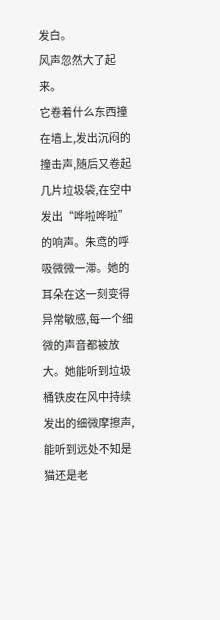发白。
风声忽然大了起来。
它卷着什么东西撞在墙上,发出沉闷的撞击声,随后又卷起几片垃圾袋,在空中发出“哗啦哗啦”的响声。朱鸢的呼吸微微一滞。她的耳朵在这一刻变得异常敏感,每一个细微的声音都被放大。她能听到垃圾桶铁皮在风中持续发出的细微摩擦声,能听到远处不知是猫还是老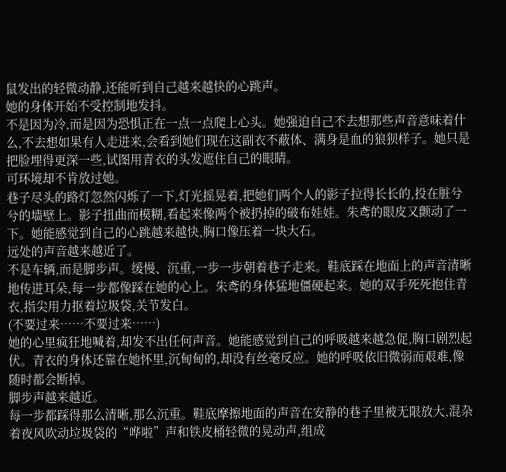鼠发出的轻微动静,还能听到自己越来越快的心跳声。
她的身体开始不受控制地发抖。
不是因为冷,而是因为恐惧正在一点一点爬上心头。她强迫自己不去想那些声音意味着什么,不去想如果有人走进来,会看到她们现在这副衣不蔽体、满身是血的狼狈样子。她只是把脸埋得更深一些,试图用青衣的头发遮住自己的眼睛。
可环境却不肯放过她。
巷子尽头的路灯忽然闪烁了一下,灯光摇晃着,把她们两个人的影子拉得长长的,投在脏兮兮的墙壁上。影子扭曲而模糊,看起来像两个被扔掉的破布娃娃。朱鸢的眼皮又颤动了一下。她能感觉到自己的心跳越来越快,胸口像压着一块大石。
远处的声音越来越近了。
不是车辆,而是脚步声。缓慢、沉重,一步一步朝着巷子走来。鞋底踩在地面上的声音清晰地传进耳朵,每一步都像踩在她的心上。朱鸢的身体猛地僵硬起来。她的双手死死抱住青衣,指尖用力抠着垃圾袋,关节发白。
(不要过来……不要过来……)
她的心里疯狂地喊着,却发不出任何声音。她能感觉到自己的呼吸越来越急促,胸口剧烈起伏。青衣的身体还靠在她怀里,沉甸甸的,却没有丝毫反应。她的呼吸依旧微弱而艰难,像随时都会断掉。
脚步声越来越近。
每一步都踩得那么清晰,那么沉重。鞋底摩擦地面的声音在安静的巷子里被无限放大,混杂着夜风吹动垃圾袋的“哗啦”声和铁皮桶轻微的晃动声,组成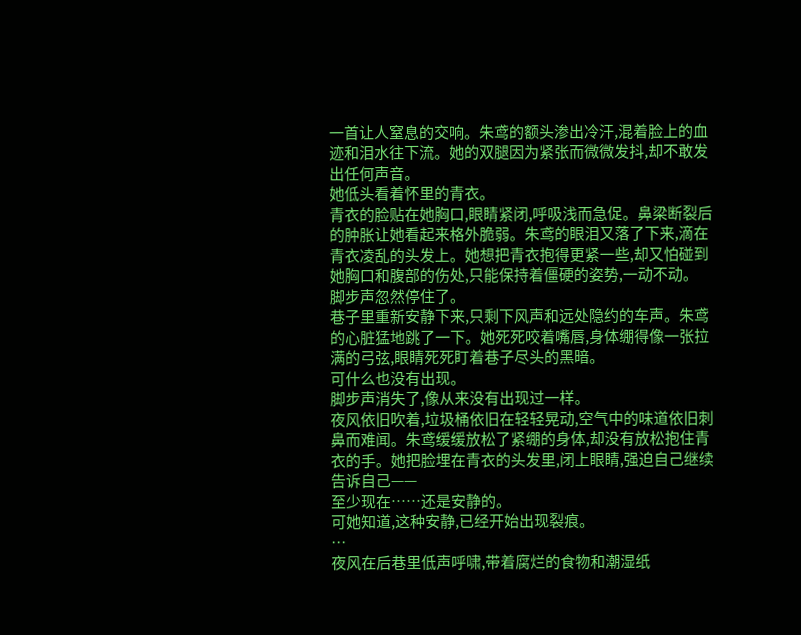一首让人窒息的交响。朱鸢的额头渗出冷汗,混着脸上的血迹和泪水往下流。她的双腿因为紧张而微微发抖,却不敢发出任何声音。
她低头看着怀里的青衣。
青衣的脸贴在她胸口,眼睛紧闭,呼吸浅而急促。鼻梁断裂后的肿胀让她看起来格外脆弱。朱鸢的眼泪又落了下来,滴在青衣凌乱的头发上。她想把青衣抱得更紧一些,却又怕碰到她胸口和腹部的伤处,只能保持着僵硬的姿势,一动不动。
脚步声忽然停住了。
巷子里重新安静下来,只剩下风声和远处隐约的车声。朱鸢的心脏猛地跳了一下。她死死咬着嘴唇,身体绷得像一张拉满的弓弦,眼睛死死盯着巷子尽头的黑暗。
可什么也没有出现。
脚步声消失了,像从来没有出现过一样。
夜风依旧吹着,垃圾桶依旧在轻轻晃动,空气中的味道依旧刺鼻而难闻。朱鸢缓缓放松了紧绷的身体,却没有放松抱住青衣的手。她把脸埋在青衣的头发里,闭上眼睛,强迫自己继续告诉自己——
至少现在……还是安静的。
可她知道,这种安静,已经开始出现裂痕。
…
夜风在后巷里低声呼啸,带着腐烂的食物和潮湿纸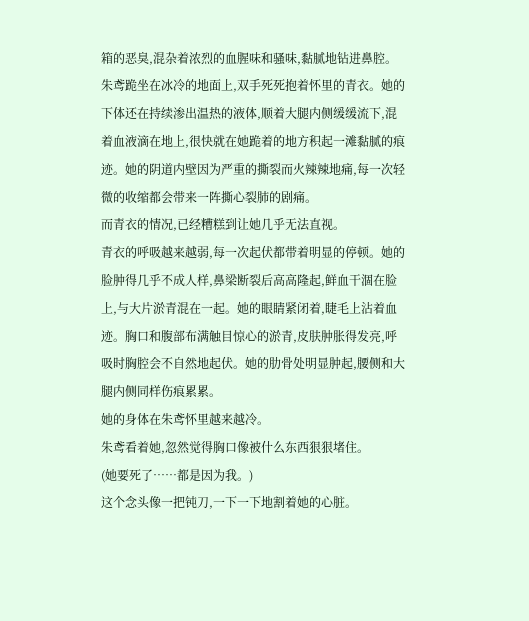箱的恶臭,混杂着浓烈的血腥味和骚味,黏腻地钻进鼻腔。
朱鸢跪坐在冰冷的地面上,双手死死抱着怀里的青衣。她的下体还在持续渗出温热的液体,顺着大腿内侧缓缓流下,混着血液滴在地上,很快就在她跪着的地方积起一滩黏腻的痕迹。她的阴道内壁因为严重的撕裂而火辣辣地痛,每一次轻微的收缩都会带来一阵撕心裂肺的剧痛。
而青衣的情况,已经糟糕到让她几乎无法直视。
青衣的呼吸越来越弱,每一次起伏都带着明显的停顿。她的脸肿得几乎不成人样,鼻梁断裂后高高隆起,鲜血干涸在脸上,与大片淤青混在一起。她的眼睛紧闭着,睫毛上沾着血迹。胸口和腹部布满触目惊心的淤青,皮肤肿胀得发亮,呼吸时胸腔会不自然地起伏。她的肋骨处明显肿起,腰侧和大腿内侧同样伤痕累累。
她的身体在朱鸢怀里越来越冷。
朱鸢看着她,忽然觉得胸口像被什么东西狠狠堵住。
(她要死了……都是因为我。)
这个念头像一把钝刀,一下一下地割着她的心脏。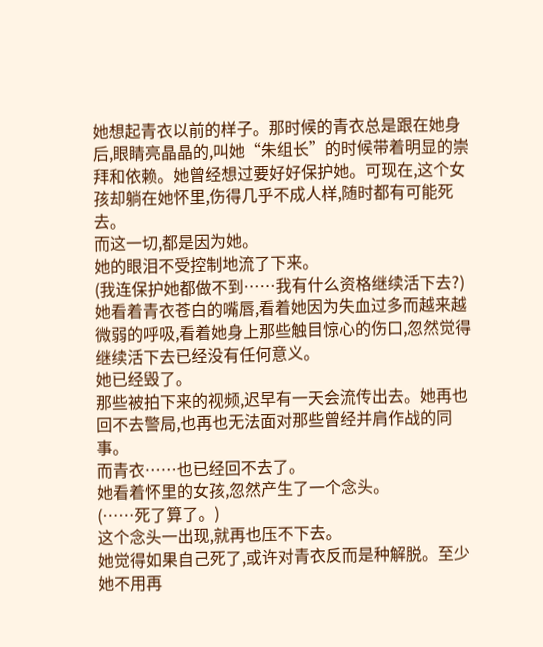她想起青衣以前的样子。那时候的青衣总是跟在她身后,眼睛亮晶晶的,叫她“朱组长”的时候带着明显的崇拜和依赖。她曾经想过要好好保护她。可现在,这个女孩却躺在她怀里,伤得几乎不成人样,随时都有可能死去。
而这一切,都是因为她。
她的眼泪不受控制地流了下来。
(我连保护她都做不到……我有什么资格继续活下去?)
她看着青衣苍白的嘴唇,看着她因为失血过多而越来越微弱的呼吸,看着她身上那些触目惊心的伤口,忽然觉得继续活下去已经没有任何意义。
她已经毁了。
那些被拍下来的视频,迟早有一天会流传出去。她再也回不去警局,也再也无法面对那些曾经并肩作战的同事。
而青衣……也已经回不去了。
她看着怀里的女孩,忽然产生了一个念头。
(……死了算了。)
这个念头一出现,就再也压不下去。
她觉得如果自己死了,或许对青衣反而是种解脱。至少她不用再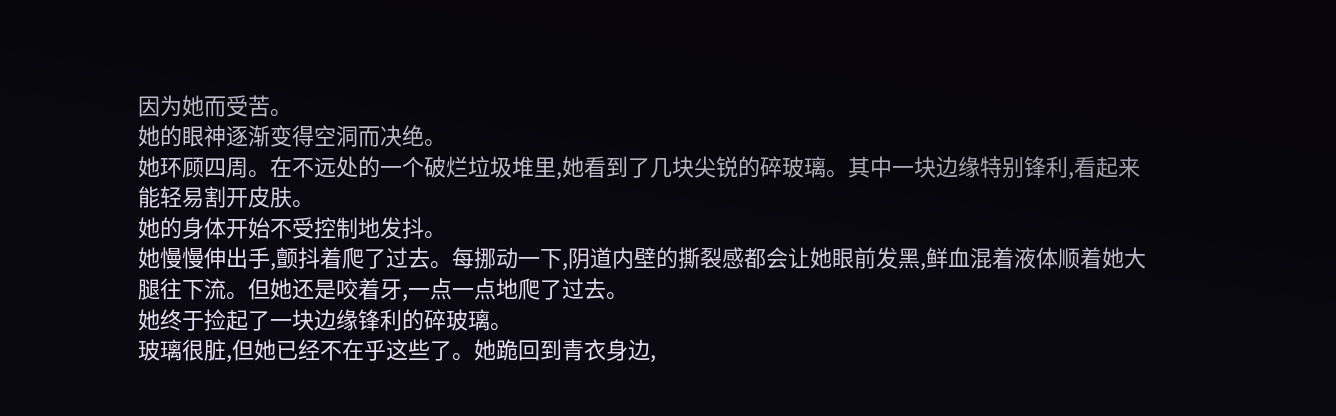因为她而受苦。
她的眼神逐渐变得空洞而决绝。
她环顾四周。在不远处的一个破烂垃圾堆里,她看到了几块尖锐的碎玻璃。其中一块边缘特别锋利,看起来能轻易割开皮肤。
她的身体开始不受控制地发抖。
她慢慢伸出手,颤抖着爬了过去。每挪动一下,阴道内壁的撕裂感都会让她眼前发黑,鲜血混着液体顺着她大腿往下流。但她还是咬着牙,一点一点地爬了过去。
她终于捡起了一块边缘锋利的碎玻璃。
玻璃很脏,但她已经不在乎这些了。她跪回到青衣身边,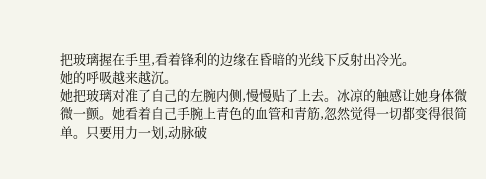把玻璃握在手里,看着锋利的边缘在昏暗的光线下反射出冷光。
她的呼吸越来越沉。
她把玻璃对准了自己的左腕内侧,慢慢贴了上去。冰凉的触感让她身体微微一颤。她看着自己手腕上青色的血管和青筋,忽然觉得一切都变得很简单。只要用力一划,动脉破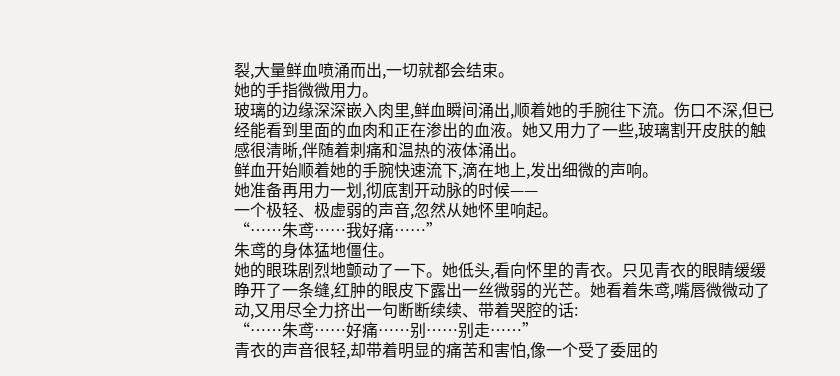裂,大量鲜血喷涌而出,一切就都会结束。
她的手指微微用力。
玻璃的边缘深深嵌入肉里,鲜血瞬间涌出,顺着她的手腕往下流。伤口不深,但已经能看到里面的血肉和正在渗出的血液。她又用力了一些,玻璃割开皮肤的触感很清晰,伴随着刺痛和温热的液体涌出。
鲜血开始顺着她的手腕快速流下,滴在地上,发出细微的声响。
她准备再用力一划,彻底割开动脉的时候——
一个极轻、极虚弱的声音,忽然从她怀里响起。
“……朱鸢……我好痛……”
朱鸢的身体猛地僵住。
她的眼珠剧烈地颤动了一下。她低头,看向怀里的青衣。只见青衣的眼睛缓缓睁开了一条缝,红肿的眼皮下露出一丝微弱的光芒。她看着朱鸢,嘴唇微微动了动,又用尽全力挤出一句断断续续、带着哭腔的话:
“……朱鸢……好痛……别……别走……”
青衣的声音很轻,却带着明显的痛苦和害怕,像一个受了委屈的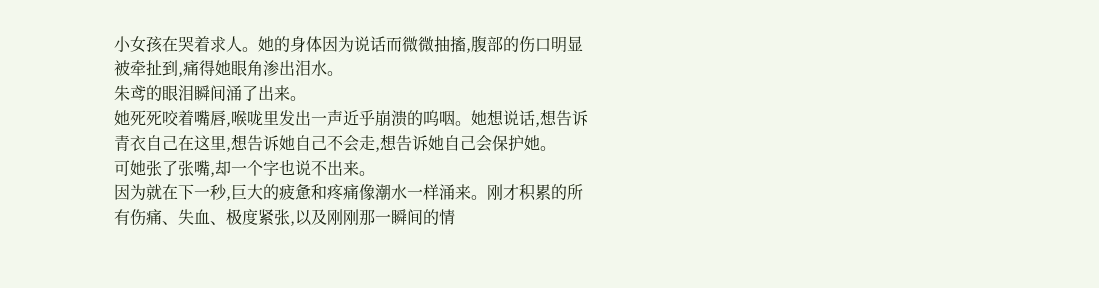小女孩在哭着求人。她的身体因为说话而微微抽搐,腹部的伤口明显被牵扯到,痛得她眼角渗出泪水。
朱鸢的眼泪瞬间涌了出来。
她死死咬着嘴唇,喉咙里发出一声近乎崩溃的呜咽。她想说话,想告诉青衣自己在这里,想告诉她自己不会走,想告诉她自己会保护她。
可她张了张嘴,却一个字也说不出来。
因为就在下一秒,巨大的疲惫和疼痛像潮水一样涌来。刚才积累的所有伤痛、失血、极度紧张,以及刚刚那一瞬间的情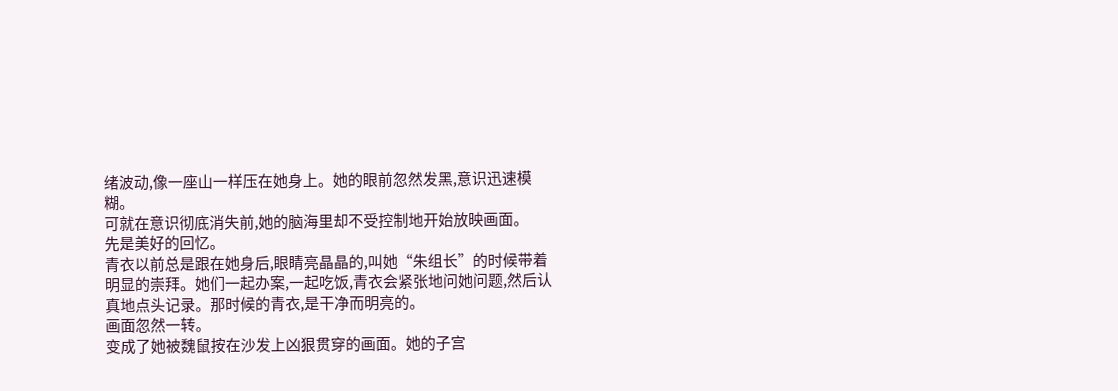绪波动,像一座山一样压在她身上。她的眼前忽然发黑,意识迅速模糊。
可就在意识彻底消失前,她的脑海里却不受控制地开始放映画面。
先是美好的回忆。
青衣以前总是跟在她身后,眼睛亮晶晶的,叫她“朱组长”的时候带着明显的崇拜。她们一起办案,一起吃饭,青衣会紧张地问她问题,然后认真地点头记录。那时候的青衣,是干净而明亮的。
画面忽然一转。
变成了她被魏鼠按在沙发上凶狠贯穿的画面。她的子宫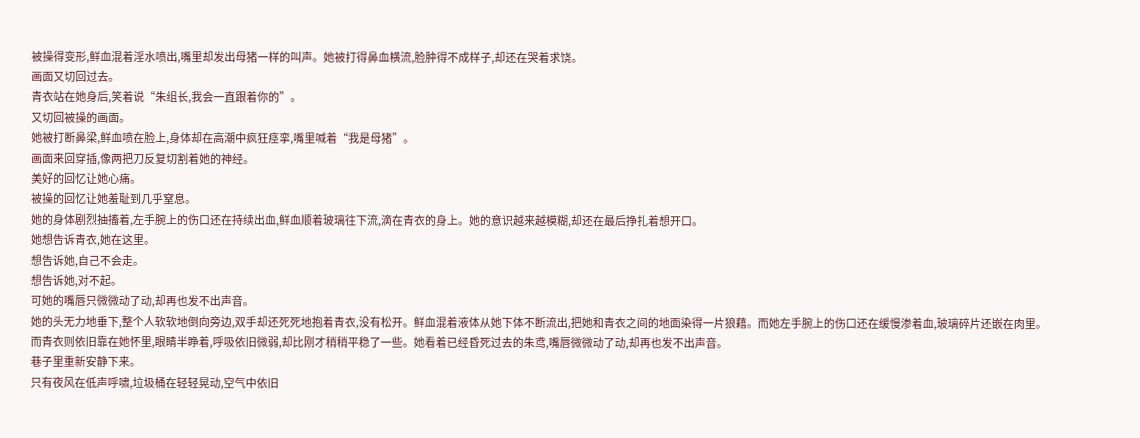被操得变形,鲜血混着淫水喷出,嘴里却发出母猪一样的叫声。她被打得鼻血横流,脸肿得不成样子,却还在哭着求饶。
画面又切回过去。
青衣站在她身后,笑着说“朱组长,我会一直跟着你的”。
又切回被操的画面。
她被打断鼻梁,鲜血喷在脸上,身体却在高潮中疯狂痉挛,嘴里喊着“我是母猪”。
画面来回穿插,像两把刀反复切割着她的神经。
美好的回忆让她心痛。
被操的回忆让她羞耻到几乎窒息。
她的身体剧烈抽搐着,左手腕上的伤口还在持续出血,鲜血顺着玻璃往下流,滴在青衣的身上。她的意识越来越模糊,却还在最后挣扎着想开口。
她想告诉青衣,她在这里。
想告诉她,自己不会走。
想告诉她,对不起。
可她的嘴唇只微微动了动,却再也发不出声音。
她的头无力地垂下,整个人软软地倒向旁边,双手却还死死地抱着青衣,没有松开。鲜血混着液体从她下体不断流出,把她和青衣之间的地面染得一片狼藉。而她左手腕上的伤口还在缓慢渗着血,玻璃碎片还嵌在肉里。
而青衣则依旧靠在她怀里,眼睛半睁着,呼吸依旧微弱,却比刚才稍稍平稳了一些。她看着已经昏死过去的朱鸢,嘴唇微微动了动,却再也发不出声音。
巷子里重新安静下来。
只有夜风在低声呼啸,垃圾桶在轻轻晃动,空气中依旧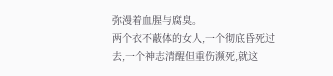弥漫着血腥与腐臭。
两个衣不蔽体的女人,一个彻底昏死过去,一个神志清醒但重伤濒死,就这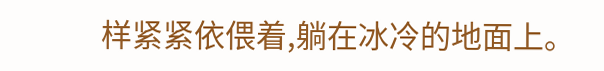样紧紧依偎着,躺在冰冷的地面上。